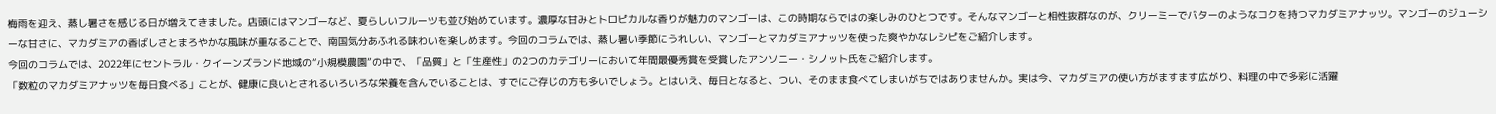梅雨を迎え、蒸し暑さを感じる日が増えてきました。店頭にはマンゴーなど、夏らしいフルーツも並び始めています。濃厚な甘みとトロピカルな香りが魅力のマンゴーは、この時期ならではの楽しみのひとつです。そんなマンゴーと相性抜群なのが、クリーミーでバターのようなコクを持つマカダミアナッツ。マンゴーのジューシーな甘さに、マカダミアの香ばしさとまろやかな風味が重なることで、南国気分あふれる味わいを楽しめます。今回のコラムでは、蒸し暑い季節にうれしい、マンゴーとマカダミアナッツを使った爽やかなレシピをご紹介します。
今回のコラムでは、2022年にセントラル・クイーンズランド地域の“小規模農園”の中で、「品質」と「生産性」の2つのカテゴリーにおいて年間最優秀賞を受賞したアンソニー・シノット氏をご紹介します。
「数粒のマカダミアナッツを毎日食べる」ことが、健康に良いとされるいろいろな栄養を含んでいることは、すでにご存じの方も多いでしょう。とはいえ、毎日となると、つい、そのまま食べてしまいがちではありませんか。実は今、マカダミアの使い方がますます広がり、料理の中で多彩に活躍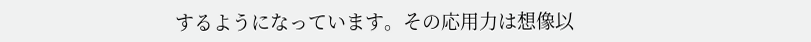するようになっています。その応用力は想像以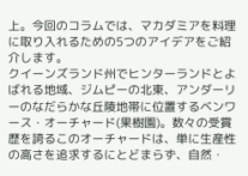上。今回のコラムでは、マカダミアを料理に取り入れるための5つのアイデアをご紹介します。
クイーンズランド州でヒンターランドとよばれる地域、ジムピーの北東、アンダーリーのなだらかな丘陵地帯に位置するベンワース・オーチャード(果樹園)。数々の受賞歴を誇るこのオーチャードは、単に生産性の高さを追求するにとどまらず、自然・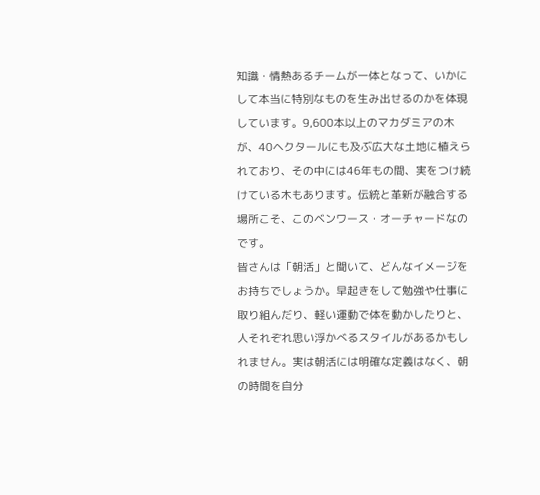知識・情熱あるチームが一体となって、いかにして本当に特別なものを生み出せるのかを体現しています。9,600本以上のマカダミアの木が、40ヘクタールにも及ぶ広大な土地に植えられており、その中には46年もの間、実をつけ続けている木もあります。伝統と革新が融合する場所こそ、このベンワース・オーチャードなのです。
皆さんは「朝活」と聞いて、どんなイメージをお持ちでしょうか。早起きをして勉強や仕事に取り組んだり、軽い運動で体を動かしたりと、人それぞれ思い浮かべるスタイルがあるかもしれません。実は朝活には明確な定義はなく、朝の時間を自分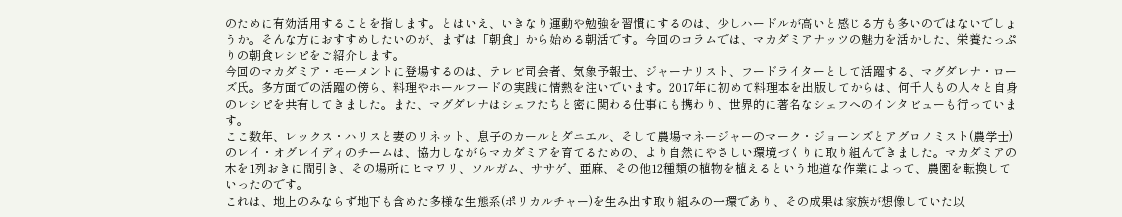のために有効活用することを指します。とはいえ、いきなり運動や勉強を習慣にするのは、少しハードルが高いと感じる方も多いのではないでしょうか。そんな方におすすめしたいのが、まずは「朝食」から始める朝活です。今回のコラムでは、マカダミアナッツの魅力を活かした、栄養たっぷりの朝食レシピをご紹介します。
今回のマカダミア・モーメントに登場するのは、テレビ司会者、気象予報士、ジャーナリスト、フードライターとして活躍する、マグダレナ・ローズ氏。多方面での活躍の傍ら、料理やホールフードの実践に情熱を注いでいます。2017年に初めて料理本を出版してからは、何千人もの人々と自身のレシピを共有してきました。また、マグダレナはシェフたちと密に関わる仕事にも携わり、世界的に著名なシェフへのインタビューも行っています。
ここ数年、レックス・ハリスと妻のリネット、息子のカールとダニエル、そして農場マネージャーのマーク・ジョーンズとアグロノミスト(農学士)のレイ・オグレイディのチームは、協力しながらマカダミアを育てるための、より自然にやさしい環境づくりに取り組んできました。マカダミアの木を1列おきに間引き、その場所にヒマワリ、ソルガム、ササゲ、亜麻、その他12種類の植物を植えるという地道な作業によって、農園を転換していったのです。
これは、地上のみならず地下も含めた多様な生態系(ポリカルチャー)を生み出す取り組みの一環であり、その成果は家族が想像していた以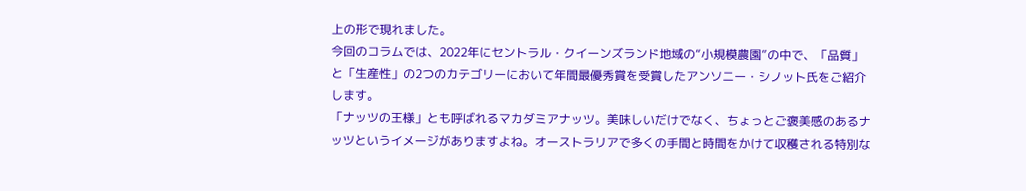上の形で現れました。
今回のコラムでは、2022年にセントラル・クイーンズランド地域の“小規模農園”の中で、「品質」と「生産性」の2つのカテゴリーにおいて年間最優秀賞を受賞したアンソニー・シノット氏をご紹介します。
「ナッツの王様」とも呼ばれるマカダミアナッツ。美味しいだけでなく、ちょっとご褒美感のあるナッツというイメージがありますよね。オーストラリアで多くの手間と時間をかけて収穫される特別な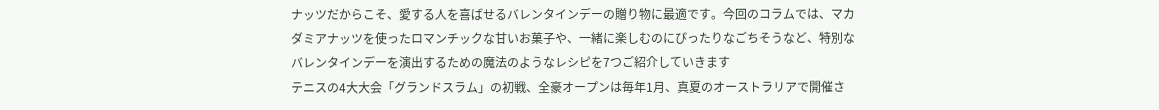ナッツだからこそ、愛する人を喜ばせるバレンタインデーの贈り物に最適です。今回のコラムでは、マカダミアナッツを使ったロマンチックな甘いお菓子や、一緒に楽しむのにぴったりなごちそうなど、特別なバレンタインデーを演出するための魔法のようなレシピを7つご紹介していきます
テニスの4大大会「グランドスラム」の初戦、全豪オープンは毎年1月、真夏のオーストラリアで開催さ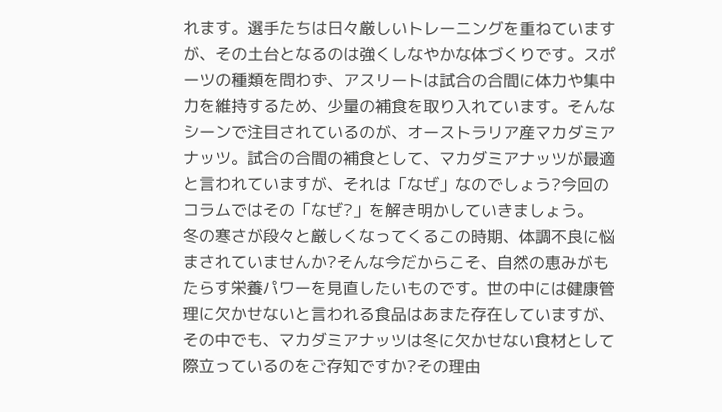れます。選手たちは日々厳しいトレーニングを重ねていますが、その土台となるのは強くしなやかな体づくりです。スポーツの種類を問わず、アスリートは試合の合間に体力や集中力を維持するため、少量の補食を取り入れています。そんなシーンで注目されているのが、オーストラリア産マカダミアナッツ。試合の合間の補食として、マカダミアナッツが最適と言われていますが、それは「なぜ」なのでしょう?今回のコラムではその「なぜ?」を解き明かしていきましょう。
冬の寒さが段々と厳しくなってくるこの時期、体調不良に悩まされていませんか?そんな今だからこそ、自然の恵みがもたらす栄養パワーを見直したいものです。世の中には健康管理に欠かせないと言われる食品はあまた存在していますが、その中でも、マカダミアナッツは冬に欠かせない食材として際立っているのをご存知ですか?その理由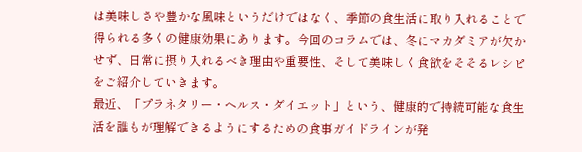は美味しさや豊かな風味というだけではなく、季節の食生活に取り入れることで得られる多くの健康効果にあります。今回のコラムでは、冬にマカダミアが欠かせず、日常に摂り入れるべき理由や重要性、そして美味しく食欲をそそるレシピをご紹介していきます。
最近、「プラネタリー・ヘルス・ダイエット」という、健康的で持続可能な食生活を誰もが理解できるようにするための食事ガイドラインが発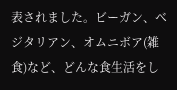表されました。ビーガン、ベジタリアン、オムニボア(雑食)など、どんな食生活をし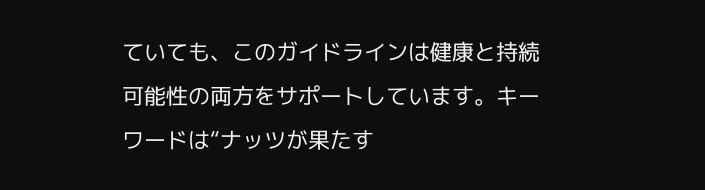ていても、このガイドラインは健康と持続可能性の両方をサポートしています。キーワードは“ナッツが果たす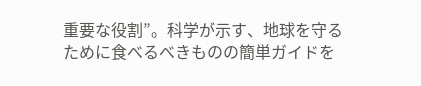重要な役割”。科学が示す、地球を守るために食べるべきものの簡単ガイドを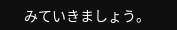みていきましょう。